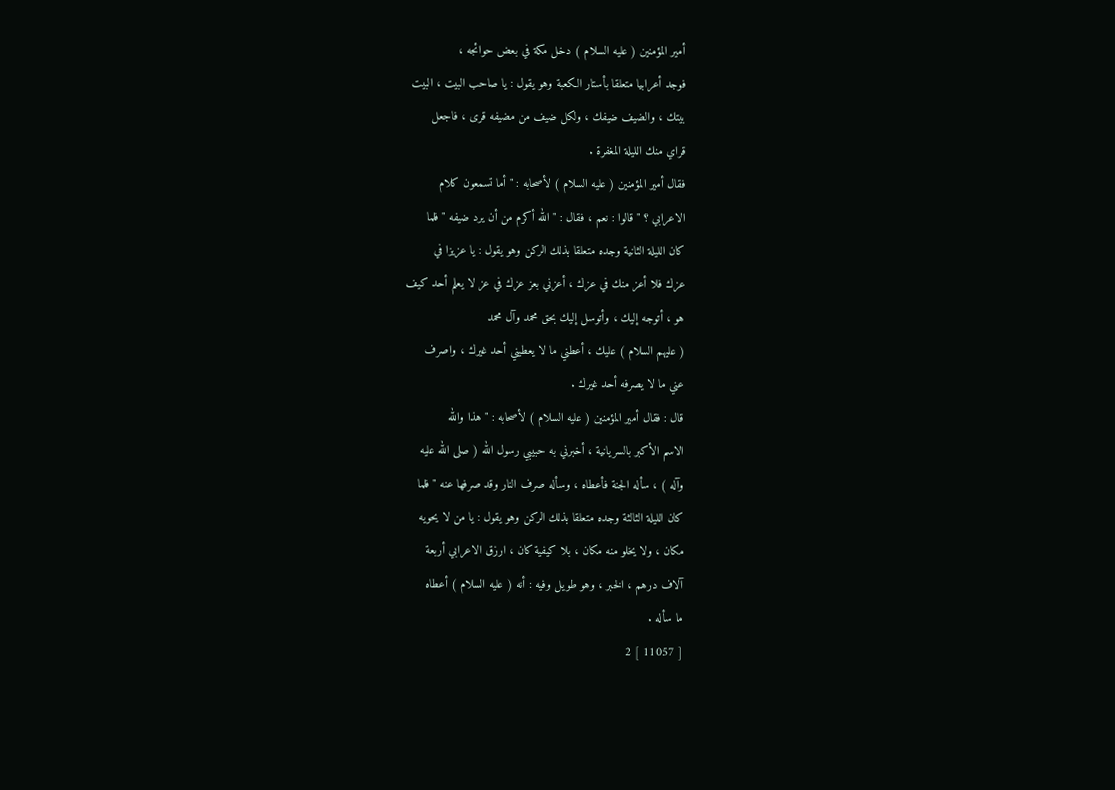أمير المؤمنين ( عليه السلام ) دخل مكة في بعض حوائجه ،
فوجد أعرابيا متعلقا بأستار الكعبة وهو يقول : يا صاحب البيت ، البيت
بيتك ، والضيف ضيفك ، ولكل ضيف من مضيفه قرى ، فاجعل
قراي منك الليلة المغفرة .
فقال أمير المؤمنين ( عليه السلام ) لأصحابه : " أما تسمعون كلام
الاعرابي ؟ " قالوا : نعم ، فقال : " الله أكرم من أن يرد ضيفه " فلما
كان الليلة الثانية وجده متعلقا بذلك الركن وهو يقول : يا عزيزا في
عزك فلا أعز منك في عزك ، أعزني بعز عزك في عز لا يعلم أحد كيف
هو ، أتوجه إليك ، وأتوسل إليك بحق محمد وآل محمد
( عليهم السلام ) عليك ، أعطني ما لا يعطيني أحد غيرك ، واصرف
عني ما لا يصرفه أحد غيرك .
قال : فقال أمير المؤمنين ( عليه السلام ) لأصحابه : " هذا والله
الاسم الأكبر بالسريانية ، أخبرني به حبيبي رسول الله ( صلى الله عليه
وآله ) ، سأله الجنة فأعطاه ، وسأله صرف النار وقد صرفها عنه " فلما
كان الليلة الثالثة وجده متعلقا بذلك الركن وهو يقول : يا من لا يحويه
مكان ، ولا يخلو منه مكان ، بلا كيفية كان ، ارزق الاعرابي أربعة
آلاف درهم ، الخبر ، وهو طويل وفيه : أنه ( عليه السلام ) أعطاه
ما سأله .
[ 11057 ] 2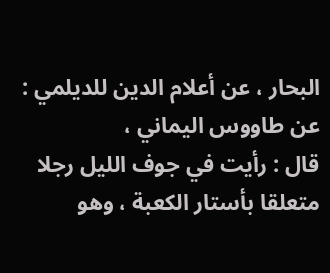البحار ، عن أعلام الدين للديلمي : عن طاووس اليماني ،
قال : رأيت في جوف الليل رجلا متعلقا بأستار الكعبة ، وهو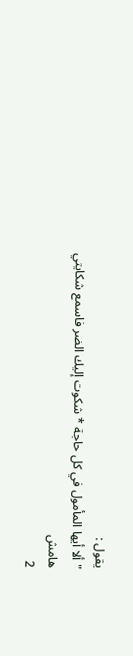يقول :
" ألا أيها المأمول في كل حاجة * شكوت إليك الضر فاسمع شكايتي
هامش
2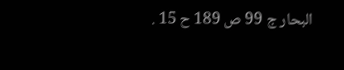البحار ج 99 ص 189 ح 15 .